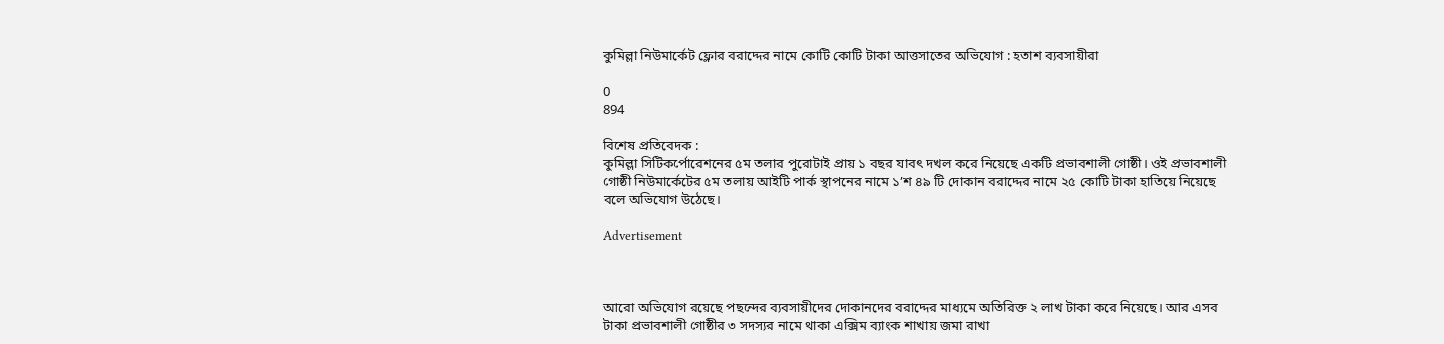কুমিল্লা নিউমার্কেট ফ্লোর বরাদ্দের নামে কোটি কোটি টাকা আত্তসাতের অভিযোগ : হতাশ ব্যবসায়ীরা

0
894

বিশেষ প্রতিবেদক :
কুমিল্লা সিটিকর্পোরেশনের ৫ম তলার পুরোটাই প্রায় ১ বছর যাবৎ দখল করে নিয়েছে একটি প্রভাবশালী গোষ্ঠী। ওই প্রভাবশালী গোষ্ঠী নিউমার্কেটের ৫ম তলায় আইটি পার্ক স্থাপনের নামে ১’শ ৪৯ টি দোকান বরাদ্দের নামে ২৫ কোটি টাকা হাতিয়ে নিয়েছে বলে অভিযোগ উঠেছে।

Advertisement



আরো অভিযোগ রয়েছে পছন্দের ব্যবসায়ীদের দোকানদের বরাদ্দের মাধ্যমে অতিরিক্ত ২ লাখ টাকা করে নিয়েছে। আর এসব টাকা প্রভাবশালী গোষ্ঠীর ৩ সদস্যর নামে থাকা এক্সিম ব্যাংক শাখায় জমা রাখা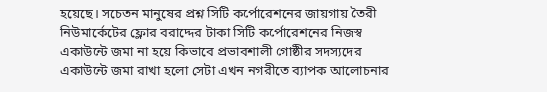হয়েছে। সচেতন মানুষের প্রশ্ন সিটি কর্পোরেশনের জায়গায় তৈরী নিউমার্কেটের ফ্লোর বরাদ্দের টাকা সিটি কর্পোরেশনের নিজস্ব একাউন্টে জমা না হয়ে কিভাবে প্রভাবশালী গোষ্ঠীর সদস্যদের একাউন্টে জমা রাখা হলো সেটা এখন নগরীতে ব্যাপক আলোচনার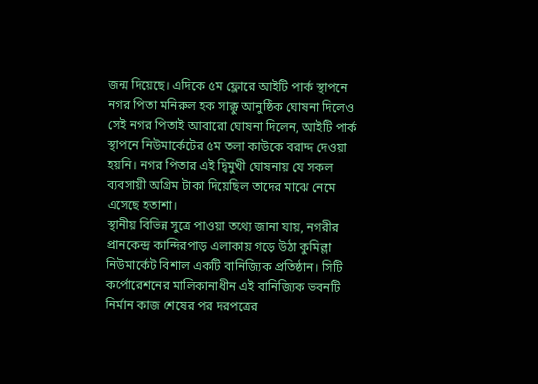জন্ম দিয়েছে। এদিকে ৫ম ফ্লোরে আইটি পার্ক স্থাপনে নগর পিতা মনিরুল হক সাক্কু আনুষ্ঠিক ঘোষনা দিলেও সেই নগর পিতাই আবারো ঘোষনা দিলেন, আইটি পার্ক স্থাপনে নিউমার্কেটের ৫ম তলা কাউকে বরাদ্দ দেওয়া হয়নি। নগর পিতার এই দ্বিমুখী ঘোষনায় যে সকল ব্যবসায়ী অগ্রিম টাকা দিয়েছিল তাদের মাঝে নেমে এসেছে হতাশা।
স্থানীয় বিভিন্ন সুত্রে পাওয়া তথ্যে জানা যায়, নগরীর প্রানকেন্দ্র কান্দিরপাড় এলাকায় গড়ে উঠা কুমিল্লা নিউমার্কেট বিশাল একটি বানিজ্যিক প্রতিষ্ঠান। সিটি কর্পোরেশনের মালিকানাধীন এই বানিজ্যিক ভবনটি নির্মান কাজ শেষের পর দরপত্রের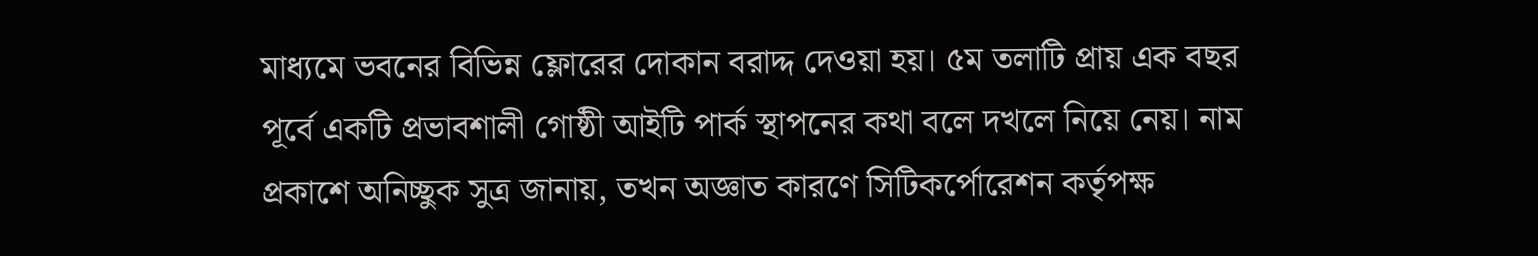মাধ্যমে ভবনের বিভিন্ন ফ্লোরের দোকান বরাদ্দ দেওয়া হয়। ৫ম তলাটি প্রায় এক বছর পূর্বে একটি প্রভাবশালী গোষ্ঠী আইটি পার্ক স্থাপনের কথা বলে দখলে নিয়ে নেয়। নাম প্রকাশে অনিচ্ছুক সুত্র জানায়, তখন অজ্ঞাত কারণে সিটিকর্পোরেশন কর্তৃপক্ষ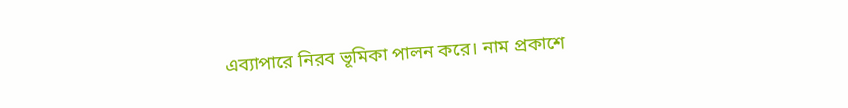এব্যাপারে নিরব ভূমিকা পালন করে। নাম প্রকাশে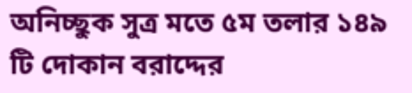অনিচ্ছুক সুত্র মতে ৫ম তলার ১৪৯ টি দোকান বরাদ্দের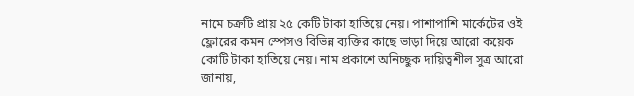নামে চক্রটি প্রায় ২৫ কেটি টাকা হাতিয়ে নেয়। পাশাপাশি মার্কেটের ওই ফ্লোরের কমন স্পেসও বিভিন্ন ব্যক্তির কাছে ভাড়া দিয়ে আরো কয়েক কোটি টাকা হাতিয়ে নেয়। নাম প্রকাশে অনিচ্ছুক দায়িত্বশীল সুত্র আরো জানায়,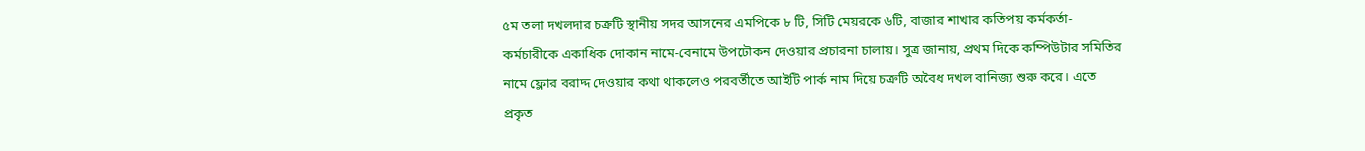৫ম তলা দখলদার চক্রটি স্থানীয় সদর আসনের এমপিকে ৮ টি, সিটি মেয়রকে ৬টি, বাজার শাখার কতিপয় কর্মকর্তা-কর্মচারীকে একাধিক দোকান নামে-বেনামে উপঢৌকন দেওয়ার প্রচারনা চালায়। সুত্র জানায়, প্রথম দিকে কম্পিউটার সমিতির নামে ফ্লোর বরাদ্দ দেওয়ার কথা থাকলেও পরবর্তীতে আইটি পার্ক নাম দিয়ে চক্রটি অবৈধ দখল বানিজ্য শুরু করে। এতে প্রকৃত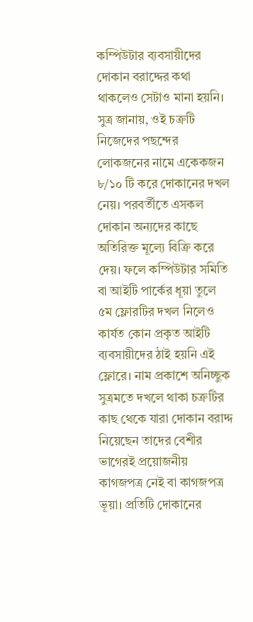কম্পিউটার ব্যবসায়ীদের দোকান বরাদ্দের কথা থাকলেও সেটাও মানা হয়নি। সুত্র জানায়, ওই চক্রটি নিজেদের পছন্দের লোকজনের নামে একেকজন ৮/১০ টি করে দোকানের দখল নেয়। পরবর্তীতে এসকল দোকান অন্যদের কাছে অতিরিক্ত মূল্যে বিক্রি করে দেয়। ফলে কম্পিউটার সমিতি বা আইটি পার্কের ধূয়া তুলে ৫ম ফ্লোরটির দখল নিলেও কার্যত কোন প্রকৃত আইটি ব্যবসায়ীদের ঠাই হয়নি এই ফ্লোরে। নাম প্রকাশে অনিচ্ছুক সুত্রমতে দখলে থাকা চক্রটির কাছ থেকে যারা দোকান বরাদ্দ নিয়েছেন তাদের বেশীর ভাগেরই প্রয়োজনীয় কাগজপত্র নেই বা কাগজপত্র ভূয়া। প্রতিটি দোকানের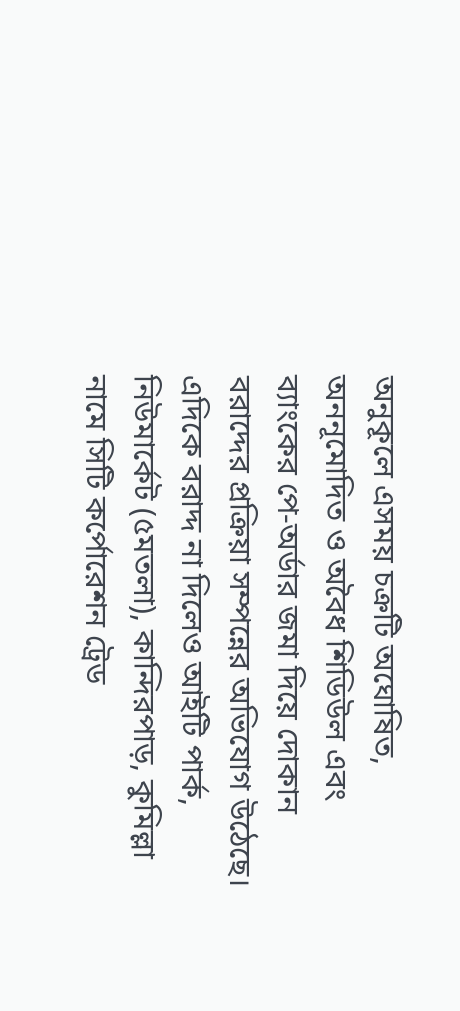অনুকূলে এসময় চক্রটি অঘোষিত, অননূমোদিত ও অবৈধ শিডিউল এবং ব্যাংকের পে-অর্ডার জমা দিয়ে দোকান বরাদ্দের প্রক্রিয়া সম্পন্নের অভিযোগ উঠেছে। এদিকে বরাদ্দ না দিলেও আইটি পার্ক, নিউমার্কেট (৫মতলা), কান্দিরপাড়, কুমিল্লা নামে সিটি কর্পোরেশন ট্রেড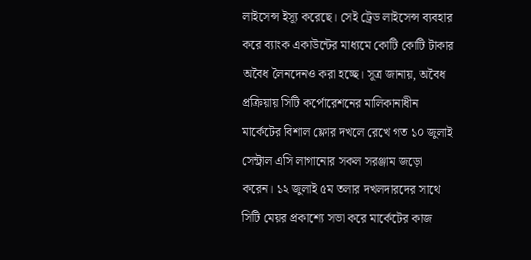লাইসেন্স ইস্যূ করেছে। সেই ট্রেড লাইসেন্স ব্যবহার করে ব্যাংক একাউন্টের মাধ্যমে কোটি কোটি টাকার অবৈধ লৈনদেনও করা হচ্ছে। সূত্র জানায়, অবৈধ প্রক্রিয়ায় সিটি কর্পোরেশনের মালিকানাধীন মার্কেটের বিশাল ফ্লোর দখলে রেখে গত ১০ জুলাই সেন্ট্রাল এসি লাগানোর সকল সরঞ্জাম জড়ো করেন। ১২ জুলাই ৫ম তলার দখলদারদের সাথে সিটি মেয়র প্রকাশ্যে সভা করে মার্কেটের কাজ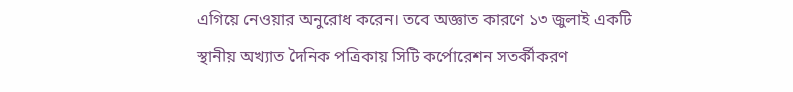এগিয়ে নেওয়ার অনুরোধ করেন। তবে অজ্ঞাত কারণে ১৩ জুলাই একটি স্থানীয় অখ্যাত দৈনিক পত্রিকায় সিটি কর্পোরেশন সতর্কীকরণ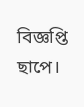বিজ্ঞপ্তি ছাপে।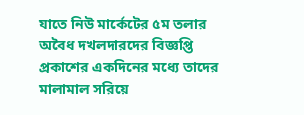যাতে নিউ মার্কেটের ৫ম তলার অবৈধ দখলদারদের বিজ্ঞপ্তি প্রকাশের একদিনের মধ্যে তাদের মালামাল সরিয়ে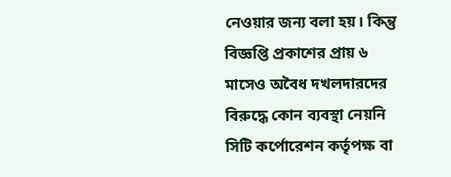নেওয়ার জন্য বলা হয়। কিন্তু বিজ্ঞপ্তি প্রকাশের প্রায় ৬ মাসেও অবৈধ দখলদারদের বিরুদ্ধে কোন ব্যবস্থা নেয়নি সিটি কর্পোরেশন কর্তৃপক্ষ বা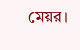মেয়র।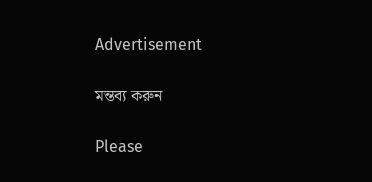Advertisement

মন্তব্য করুন

Please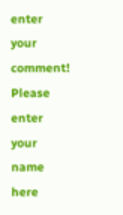enter your comment!
Please enter your name here